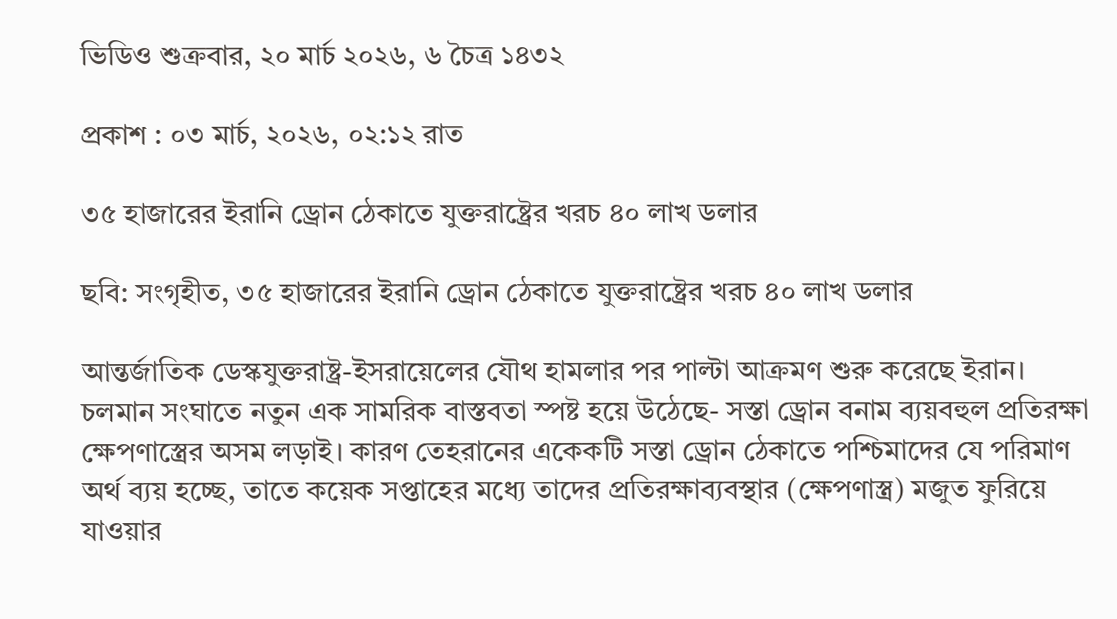ভিডিও শুক্রবার, ২০ মার্চ ২০২৬, ৬ চৈত্র ১৪৩২

প্রকাশ : ০৩ মার্চ, ২০২৬, ০২:১২ রাত

৩৫ হাজারের ইরানি ড্রোন ঠেকাতে যুক্তরাষ্ট্রের খরচ ৪০ লাখ ডলার

ছবি: সংগৃহীত, ৩৫ হাজারের ইরানি ড্রোন ঠেকাতে যুক্তরাষ্ট্রের খরচ ৪০ লাখ ডলার

আন্তর্জাতিক ডেস্কযুক্তরাষ্ট্র-ইসরায়েলের যৌথ হামলার পর পাল্টা আক্রমণ শুরু করেছে ইরান। চলমান সংঘাতে নতুন এক সামরিক বাস্তবতা স্পষ্ট হয়ে উঠেছে- সস্তা ড্রোন বনাম ব্যয়বহুল প্রতিরক্ষা ক্ষেপণাস্ত্রের অসম লড়াই। কারণ তেহরানের একেকটি সস্তা ড্রোন ঠেকাতে পশ্চিমাদের যে পরিমাণ অর্থ ব্যয় হচ্ছে, তাতে কয়েক সপ্তাহের মধ্যে তাদের প্রতিরক্ষাব্যবস্থার (ক্ষেপণাস্ত্র) মজুত ফুরিয়ে যাওয়ার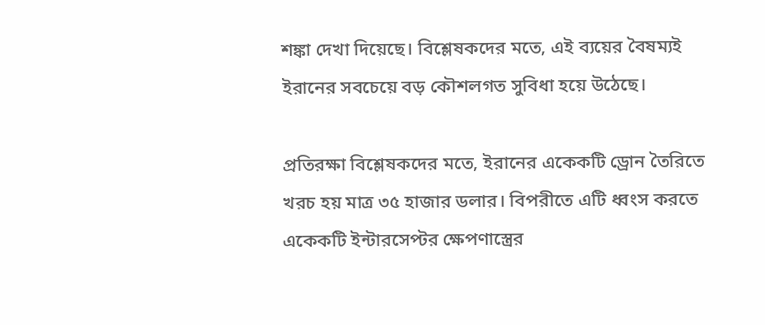শঙ্কা দেখা দিয়েছে। বিশ্লেষকদের মতে, এই ব্যয়ের বৈষম্যই ইরানের সবচেয়ে বড় কৌশলগত সুবিধা হয়ে উঠেছে।

প্রতিরক্ষা বিশ্লেষকদের মতে, ইরানের একেকটি ড্রোন তৈরিতে খরচ হয় মাত্র ৩৫ হাজার ডলার। বিপরীতে এটি ধ্বংস করতে একেকটি ইন্টারসেপ্টর ক্ষেপণাস্ত্রের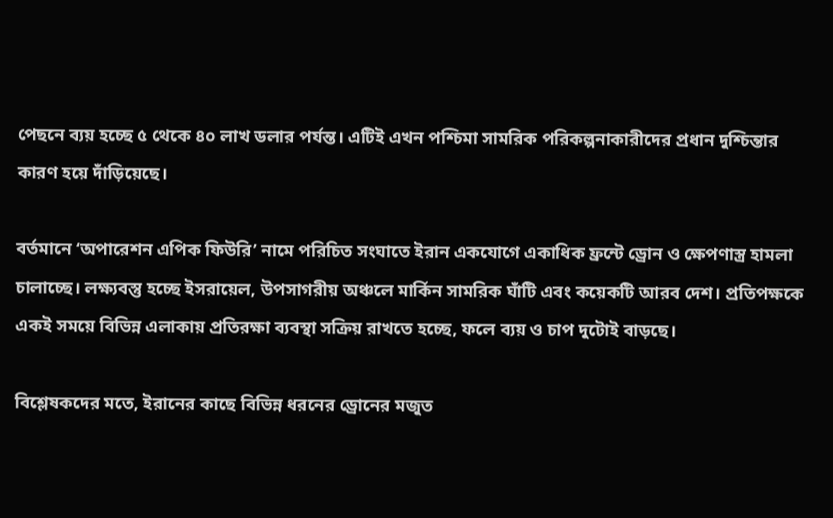পেছনে ব্যয় হচ্ছে ৫ থেকে ৪০ লাখ ডলার পর্যন্ত। এটিই এখন পশ্চিমা সামরিক পরিকল্পনাকারীদের প্রধান দুশ্চিন্তার কারণ হয়ে দাঁড়িয়েছে।

বর্তমানে ‘অপারেশন এপিক ফিউরি’ নামে পরিচিত সংঘাতে ইরান একযোগে একাধিক ফ্রন্টে ড্রোন ও ক্ষেপণাস্ত্র হামলা চালাচ্ছে। লক্ষ্যবস্তু হচ্ছে ইসরায়েল, উপসাগরীয় অঞ্চলে মার্কিন সামরিক ঘাঁটি এবং কয়েকটি আরব দেশ। প্রতিপক্ষকে একই সময়ে বিভিন্ন এলাকায় প্রতিরক্ষা ব্যবস্থা সক্রিয় রাখতে হচ্ছে, ফলে ব্যয় ও চাপ দুটোই বাড়ছে।

বিশ্লেষকদের মতে, ইরানের কাছে বিভিন্ন ধরনের ড্রোনের মজুত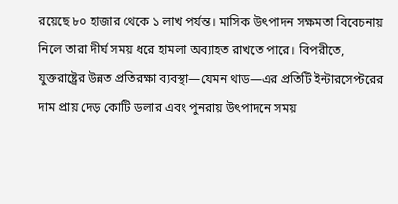রয়েছে ৮০ হাজার থেকে ১ লাখ পর্যন্ত। মাসিক উৎপাদন সক্ষমতা বিবেচনায় নিলে তারা দীর্ঘ সময় ধরে হামলা অব্যাহত রাখতে পারে। বিপরীতে, যুক্তরাষ্ট্রের উন্নত প্রতিরক্ষা ব্যবস্থা—যেমন থাড—এর প্রতিটি ইন্টারসেপ্টরের দাম প্রায় দেড় কোটি ডলার এবং পুনরায় উৎপাদনে সময়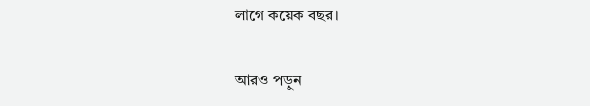লাগে কয়েক বছর।

আরও পড়ুন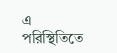এ পরিস্থিতিতে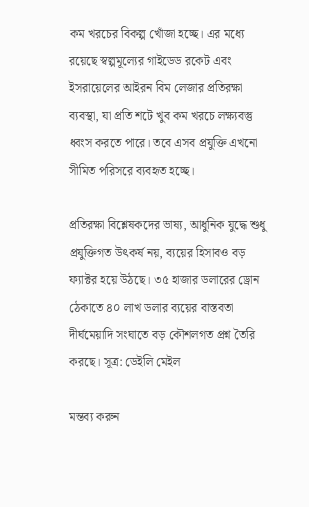কম খরচের বিকল্প খোঁজা হচ্ছে। এর মধ্যে রয়েছে স্বল্পমূল্যের গাইডেড রকেট এবং ইসরায়েলের আইরন বিম লেজার প্রতিরক্ষা ব্যবস্থা, যা প্রতি শটে খুব কম খরচে লক্ষ্যবস্তু ধ্বংস করতে পারে। তবে এসব প্রযুক্তি এখনো সীমিত পরিসরে ব্যবহৃত হচ্ছে।

প্রতিরক্ষা বিশ্লেষকদের ভাষ্য, আধুনিক যুদ্ধে শুধু প্রযুক্তিগত উৎকর্ষ নয়, ব্যয়ের হিসাবও বড় ফ্যাক্টর হয়ে উঠছে। ৩৫ হাজার ডলারের ড্রোন ঠেকাতে ৪০ লাখ ডলার ব্যয়ের বাস্তবতা দীর্ঘমেয়াদি সংঘাতে বড় কৌশলগত প্রশ্ন তৈরি করছে। সূত্র: ডেইলি মেইল

মন্তব্য করুন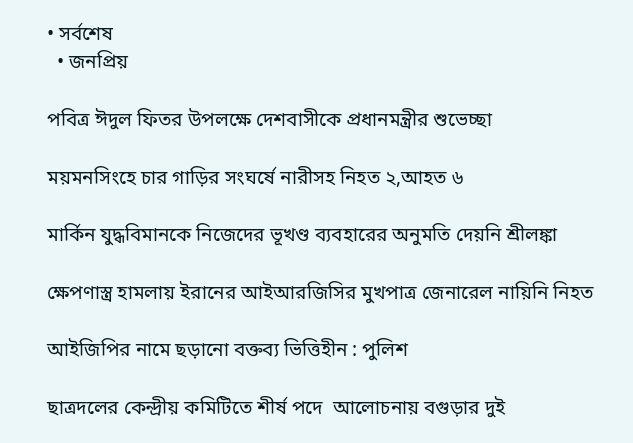• সর্বশেষ
  • জনপ্রিয়

পবিত্র ঈদুল ফিতর উপলক্ষে দেশবাসীকে প্রধানমন্ত্রীর শুভেচ্ছা

ময়মনসিংহে চার গাড়ির সংঘর্ষে নারীসহ নিহত ২,আহত ৬

মার্কিন যুদ্ধবিমানকে নিজেদের ভূখণ্ড ব্যবহারের অনুমতি দেয়নি শ্রীলঙ্কা

ক্ষেপণাস্ত্র হামলায় ইরানের আইআরজিসির মুখপাত্র জেনারেল নায়িনি নিহত

আইজিপির নামে ছড়ানো বক্তব্য ভিত্তিহীন : পুলিশ

ছাত্রদলের কেন্দ্রীয় কমিটিতে শীর্ষ পদে  আলোচনায় বগুড়ার দুই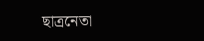ছাত্রনেতা